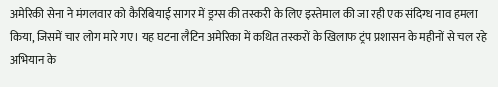अमेरिकी सेना ने मंगलवार को कैरिबियाई सागर में ड्रग्स की तस्करी के लिए इस्तेमाल की जा रही एक संदिग्ध नाव हमला किया, जिसमें चार लोग मारे गए। यह घटना लैटिन अमेरिका में कथित तस्करों के खिलाफ ट्रंप प्रशासन के महीनों से चल रहे अभियान के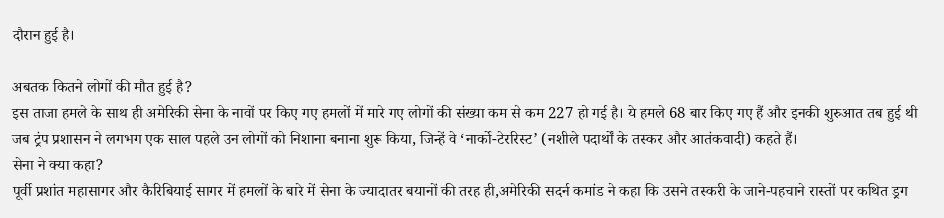दौरान हुई है।

अबतक कितने लोगों की मौत हुई है?
इस ताजा हमले के साथ ही अमेरिकी सेना के नावों पर किए गए हमलों में मारे गए लोगों की संख्या कम से कम 227 हो गई है। ये हमले 68 बार किए गए हैं और इनकी शुरुआत तब हुई थी जब ट्रंप प्रशासन ने लगभग एक साल पहले उन लोगों को निशाना बनाना शुरू किया, जिन्हें वे ‘नार्को-टेररिस्ट’ (नशीले पदार्थों के तस्कर और आतंकवादी) कहते हैं।
सेना ने क्या कहा?
पूर्वी प्रशांत महासागर और कैरिबियाई सागर में हमलों के बारे में सेना के ज्यादातर बयानों की तरह ही,अमेरिकी सदर्न कमांड ने कहा कि उसने तस्करी के जाने-पहचाने रास्तों पर कथित ड्रग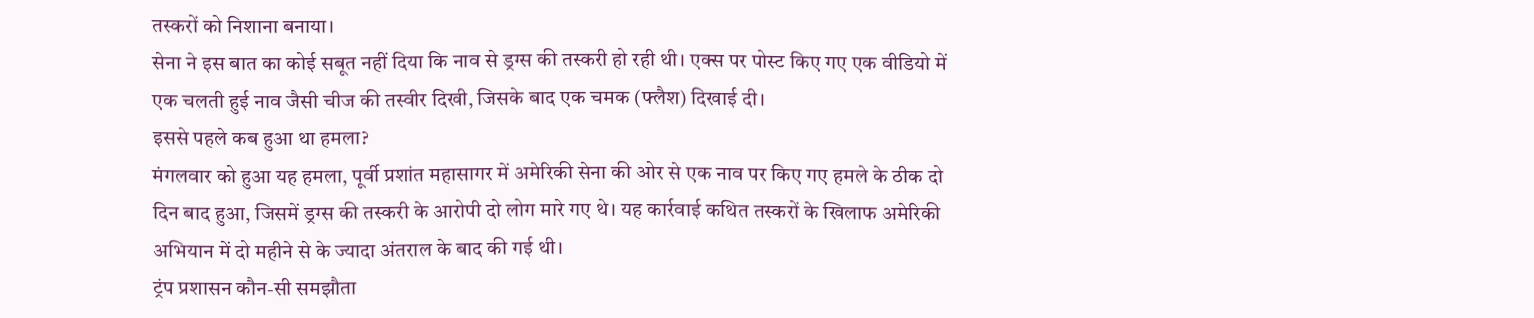तस्करों को निशाना बनाया।
सेना ने इस बात का कोई सबूत नहीं दिया कि नाव से ड्रग्स की तस्करी हो रही थी। एक्स पर पोस्ट किए गए एक वीडियो में एक चलती हुई नाव जैसी चीज की तस्वीर दिखी, जिसके बाद एक चमक (फ्लैश) दिखाई दी।
इससे पहले कब हुआ था हमला?
मंगलवार को हुआ यह हमला, पूर्वी प्रशांत महासागर में अमेरिकी सेना की ओर से एक नाव पर किए गए हमले के ठीक दो दिन बाद हुआ, जिसमें ड्रग्स की तस्करी के आरोपी दो लोग मारे गए थे। यह कार्रवाई कथित तस्करों के खिलाफ अमेरिकी अभियान में दो महीने से के ज्यादा अंतराल के बाद की गई थी।
ट्रंप प्रशासन कौन-सी समझौता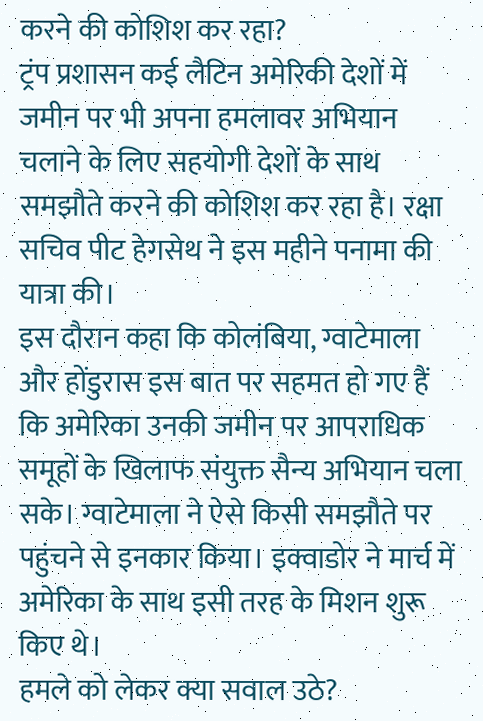करने की कोशिश कर रहा?
ट्रंप प्रशासन कई लैटिन अमेरिकी देशों में जमीन पर भी अपना हमलावर अभियान चलाने के लिए सहयोगी देशों के साथ समझौते करने की कोशिश कर रहा है। रक्षा सचिव पीट हेगसेथ ने इस महीने पनामा की यात्रा की।
इस दौरान कहा कि कोलंबिया, ग्वाटेमाला और होंडुरास इस बात पर सहमत हो गए हैं कि अमेरिका उनकी जमीन पर आपराधिक समूहों के खिलाफ संयुक्त सैन्य अभियान चला सके। ग्वाटेमाला ने ऐसे किसी समझौते पर पहुंचने से इनकार किया। इक्वाडोर ने मार्च में अमेरिका के साथ इसी तरह के मिशन शुरू किए थे।
हमले को लेकर क्या सवाल उठे?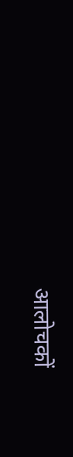आलोचकों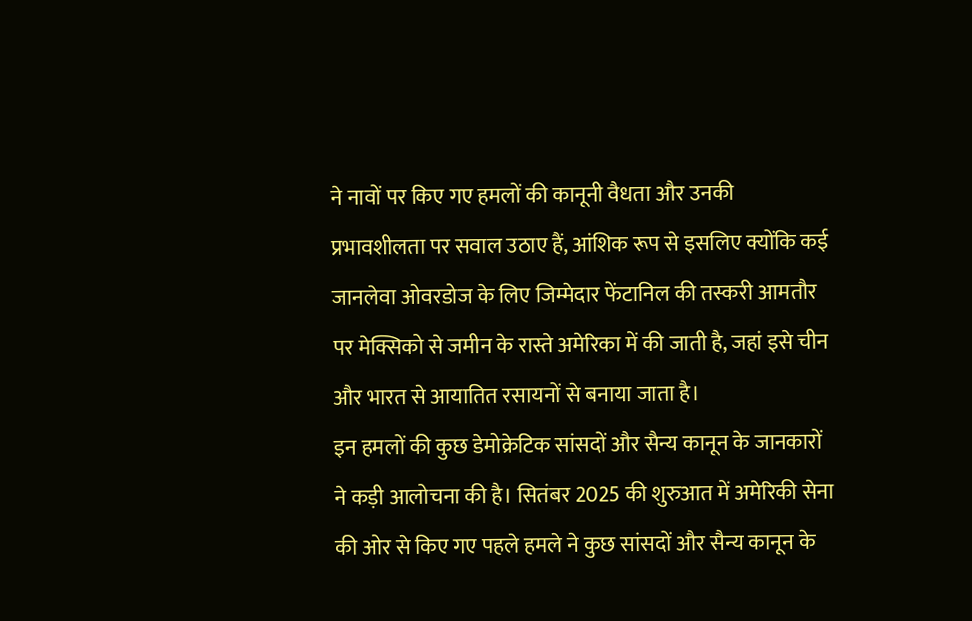ने नावों पर किए गए हमलों की कानूनी वैधता और उनकी प्रभावशीलता पर सवाल उठाए हैं, आंशिक रूप से इसलिए क्योंकि कई जानलेवा ओवरडोज के लिए जिम्मेदार फेंटानिल की तस्करी आमतौर पर मेक्सिको से जमीन के रास्ते अमेरिका में की जाती है, जहां इसे चीन और भारत से आयातित रसायनों से बनाया जाता है।
इन हमलों की कुछ डेमोक्रेटिक सांसदों और सैन्य कानून के जानकारों ने कड़ी आलोचना की है। सितंबर 2025 की शुरुआत में अमेरिकी सेना की ओर से किए गए पहले हमले ने कुछ सांसदों और सैन्य कानून के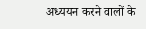अध्ययन करने वालों के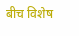बीच विशेष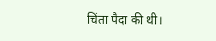चिंता पैदा की थी।